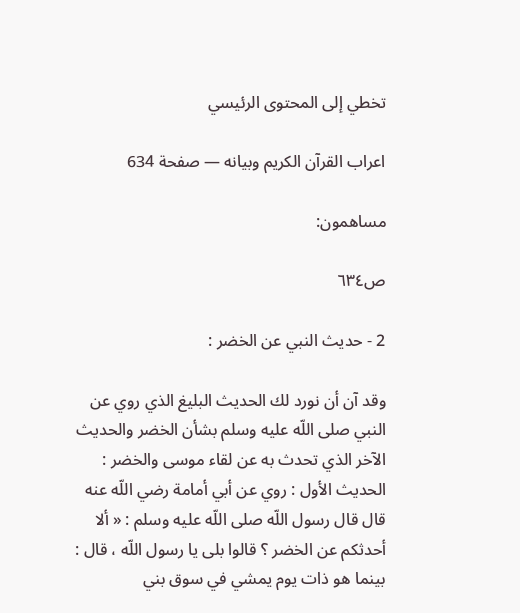تخطي إلى المحتوى الرئيسي

اعراب القرآن الكريم وبيانه — صفحة 634

مساهمون:

ص٦٣٤

2 - حديث النبي عن الخضر :

وقد آن أن نورد لك الحديث البليغ الذي روي عن النبي صلى اللّه عليه وسلم بشأن الخضر والحديث الآخر الذي تحدث به عن لقاء موسى والخضر : الحديث الأول : روي عن أبي أمامة رضي اللّه عنه قال قال رسول اللّه صلى اللّه عليه وسلم : « ألا أحدثكم عن الخضر ؟ قالوا بلى يا رسول اللّه ، قال : بينما هو ذات يوم يمشي في سوق بني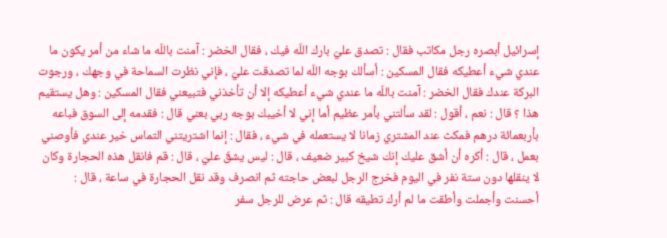إسرائيل أبصره رجل مكاتب فقال : تصدق عليّ بارك اللّه فيك ، فقال الخضر : آمنت باللّه ما شاء من أمر يكون ما عندي شيء أعطيكه فقال المسكين : أسألك بوجه اللّه لما تصدقت عليّ ، فإني نظرت السماحة في وجهك ، ورجوت البركة عندك فقال الخضر : آمنت باللّه ما عندي شيء أعطيكه إلا أن تأخذني فتبيعني فقال المسكين : وهل يستقيم هذا ؟ قال : نعم ، أقول : لقد سألتني بأمر عظيم أما إني لا أخيبك بوجه ربي بعني قال : فقدمه إلى السوق فباعه بأربعمائة درهم فمكث عند المشتري زمانا لا يستعمله في شيء ، فقال : إنما اشتريتني التماس خير عندي فأوصني بعمل ، قال : أكره أن أشق عليك إنك شيخ كبير ضعيف ، قال : ليس يشقّ عليّ ، قال : قم فانقل هذه الحجارة وكان لا ينقلها دون ستة نفر في اليوم فخرج الرجل لبعض حاجته ثم انصرف وقد نقل الحجارة في ساعة ، قال : أحسنت وأجملت وأطقت ما لم أرك تطيقه قال : ثم عرض للرجل سفر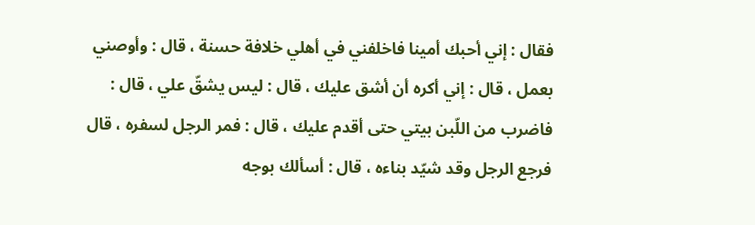فقال : إني أحبك أمينا فاخلفني في أهلي خلافة حسنة ، قال : وأوصني بعمل ، قال : إني أكره أن أشق عليك ، قال : ليس يشقّ علي ، قال : فاضرب من اللّبن بيتي حتى أقدم عليك ، قال : فمر الرجل لسفره ، قال فرجع الرجل وقد شيّد بناءه ، قال : أسألك بوجه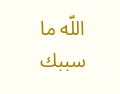اللّه ما سببك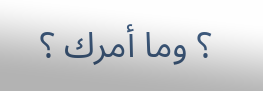؟ وما أمرك ؟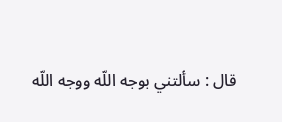قال : سألتني بوجه اللّه ووجه اللّه